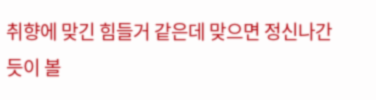취향에 맞긴 힘들거 같은데 맞으면 정신나간듯이 볼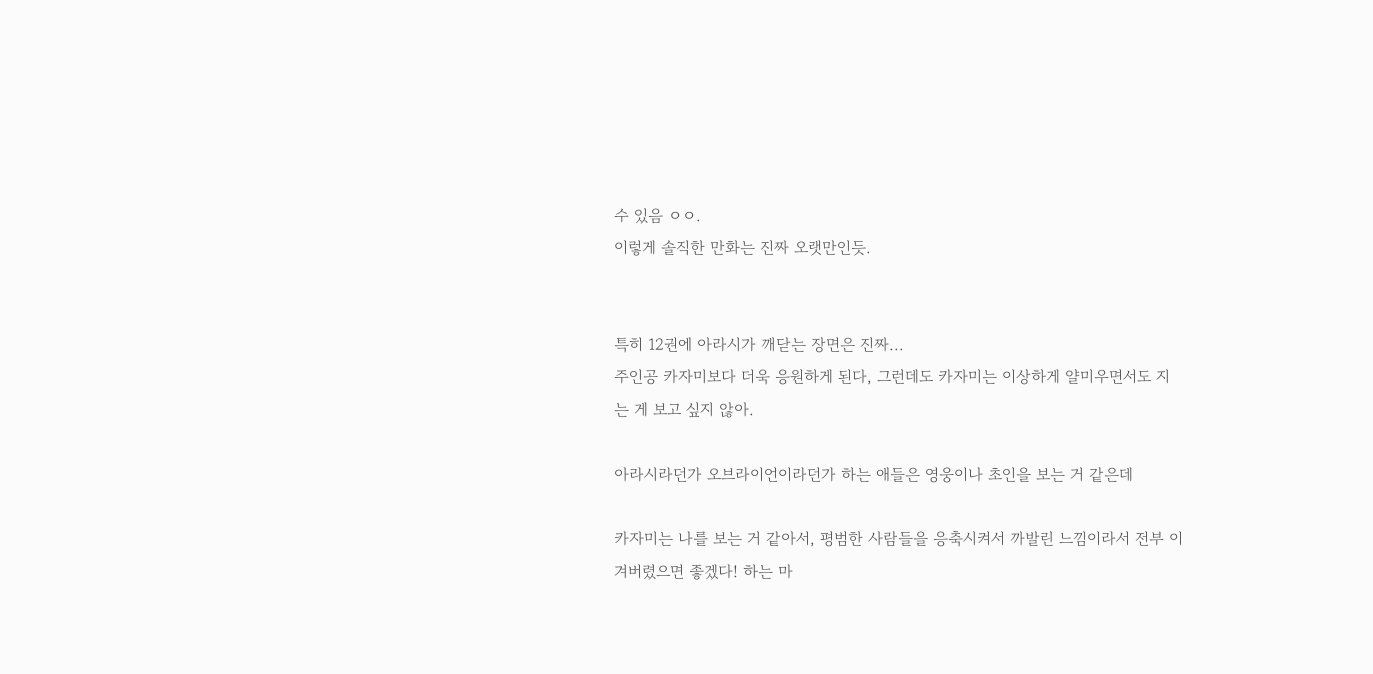수 있음 ㅇㅇ.
이렇게 솔직한 만화는 진짜 오랫만인듯.


특히 12권에 아라시가 깨닫는 장면은 진짜...
주인공 카자미보다 더욱 응원하게 된다, 그런데도 카자미는 이상하게 얄미우면서도 지는 게 보고 싶지 않아.

아라시라던가 오브라이언이라던가 하는 애들은 영웅이나 초인을 보는 거 같은데

카자미는 나를 보는 거 같아서, 평범한 사람들을 응축시켜서 까발린 느낌이라서 전부 이겨버렸으면 좋겠다! 하는 마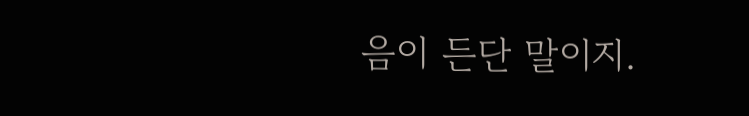음이 든단 말이지.